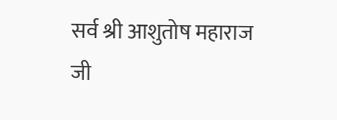सर्व श्री आशुतोष महाराज जी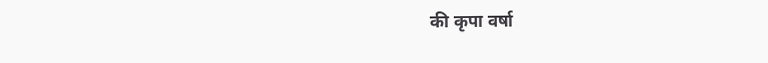की कृपा वर्षा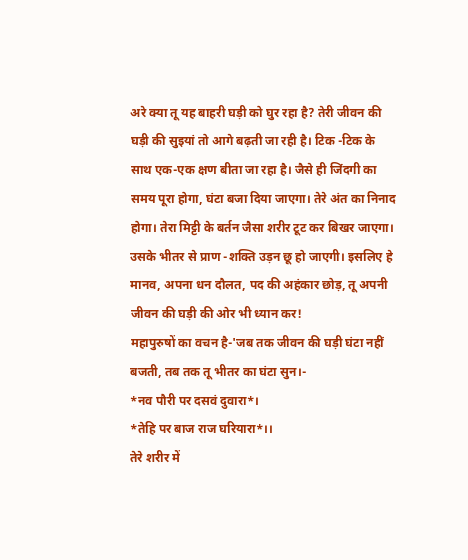अरे क्या तू यह बाहरी घड़ी को घुर रहा है? तेरी जीवन की घड़ी की सुइयां तो आगे बढ़ती जा रही है। टिक -टिक के साथ एक-एक क्षण बीता जा रहा है। जैसे ही जिंदगी का समय पूरा होगा, घंटा बजा दिया जाएगा। तेरे अंत का निनाद होगा। तेरा मिट्टी के बर्तन जैसा शरीर टूट कर बिखर जाएगा। उसके भीतर से प्राण -शक्ति उड़न छू हो जाएगी। इसलिए हे मानव, अपना धन दौलत, पद की अहंकार छोड़, तू अपनी जीवन की घड़ी की ओर भी ध्यान कर!
महापुरुषों का वचन है-'जब तक जीवन की घड़ी घंटा नहीं बजती, तब तक तू भीतर का घंटा सुन।-
*नव पौरी पर दसवं दुवारा*।
*तेहि पर बाज राज घरियारा*।।
तेरे शरीर में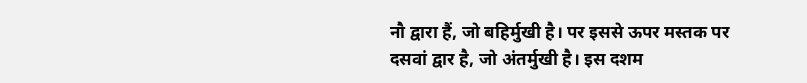नौ द्वारा हैं, जो बहिर्मुखी है। पर इससे ऊपर मस्तक पर दसवां द्वार है, जो अंतर्मुखी है। इस दशम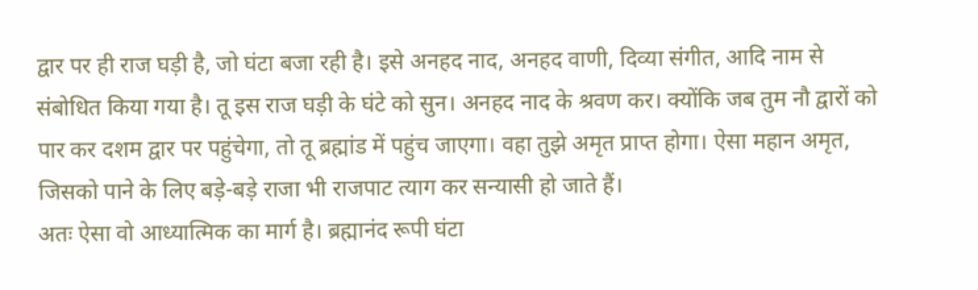द्वार पर ही राज घड़ी है, जो घंटा बजा रही है। इसे अनहद नाद, अनहद वाणी, दिव्या संगीत, आदि नाम से संबोधित किया गया है। तू इस राज घड़ी के घंटे को सुन। अनहद नाद के श्रवण कर। क्योंकि जब तुम नौ द्वारों को पार कर दशम द्वार पर पहुंचेगा, तो तू ब्रह्मांड में पहुंच जाएगा। वहा तुझे अमृत प्राप्त होगा। ऐसा महान अमृत, जिसको पाने के लिए बड़े-बड़े राजा भी राजपाट त्याग कर सन्यासी हो जाते हैं।
अतः ऐसा वो आध्यात्मिक का मार्ग है। ब्रह्मानंद रूपी घंटा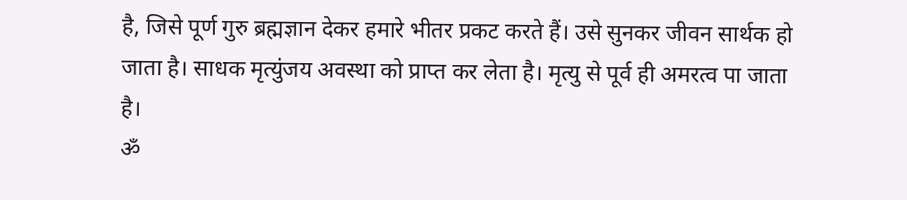है, जिसे पूर्ण गुरु ब्रह्मज्ञान देकर हमारे भीतर प्रकट करते हैं। उसे सुनकर जीवन सार्थक हो जाता है। साधक मृत्युंजय अवस्था को प्राप्त कर लेता है। मृत्यु से पूर्व ही अमरत्व पा जाता है।
ॐ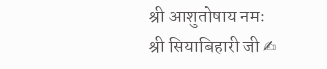श्री आशुतोषाय नमः
श्री सियाबिहारी जी ✍